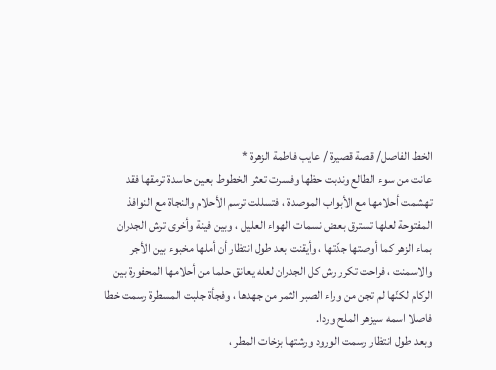الخط الفاصل/ قصة قصيرة / عايب فاطمة الزهرة *
عانت من سوء الطالع وندبت حظها وفسرت تعثر الخطوط بعين حاسدة ترمقها فقد تهشمت أحلامها مع الأبواب الموصدة ، فتسللت ترسم الأحلام والنجاة مع النوافذ المفتوحة لعلها تسترق بعض نسمات الهواء العليل ، وبين فينة وأخرى ترش الجدران بماء الزهر كما أوصتها جدّتها ، وأيقنت بعد طول انتظار أن أملها مخبوء بين الأجر والاسمنت ، فراحت تكرر رش كل الجدران لعله يعانق حلما من أحلامها المحفورة بين الركام لكنّها لم تجن من وراء الصبر الثمر من جهدها ، وفجأة جلبت المسطرة رسمت خطا فاصلا اسمه سيزهر الملح وردا.
وبعد طول انتظار رسمت الورود ورشتها بزخات المطر ،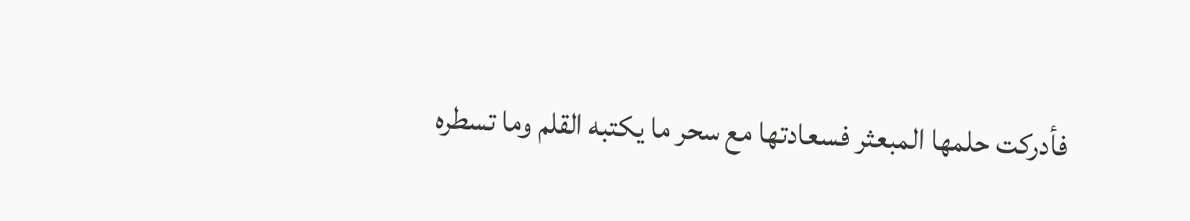فأدركت حلمها المبعثر فسعادتها مع سحر ما يكتبه القلم وما تسطره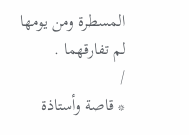المسطرة ومن يومها لم تفارقهما .
/
* قاصة وأستاذة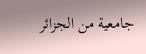جامعية من الجزائر